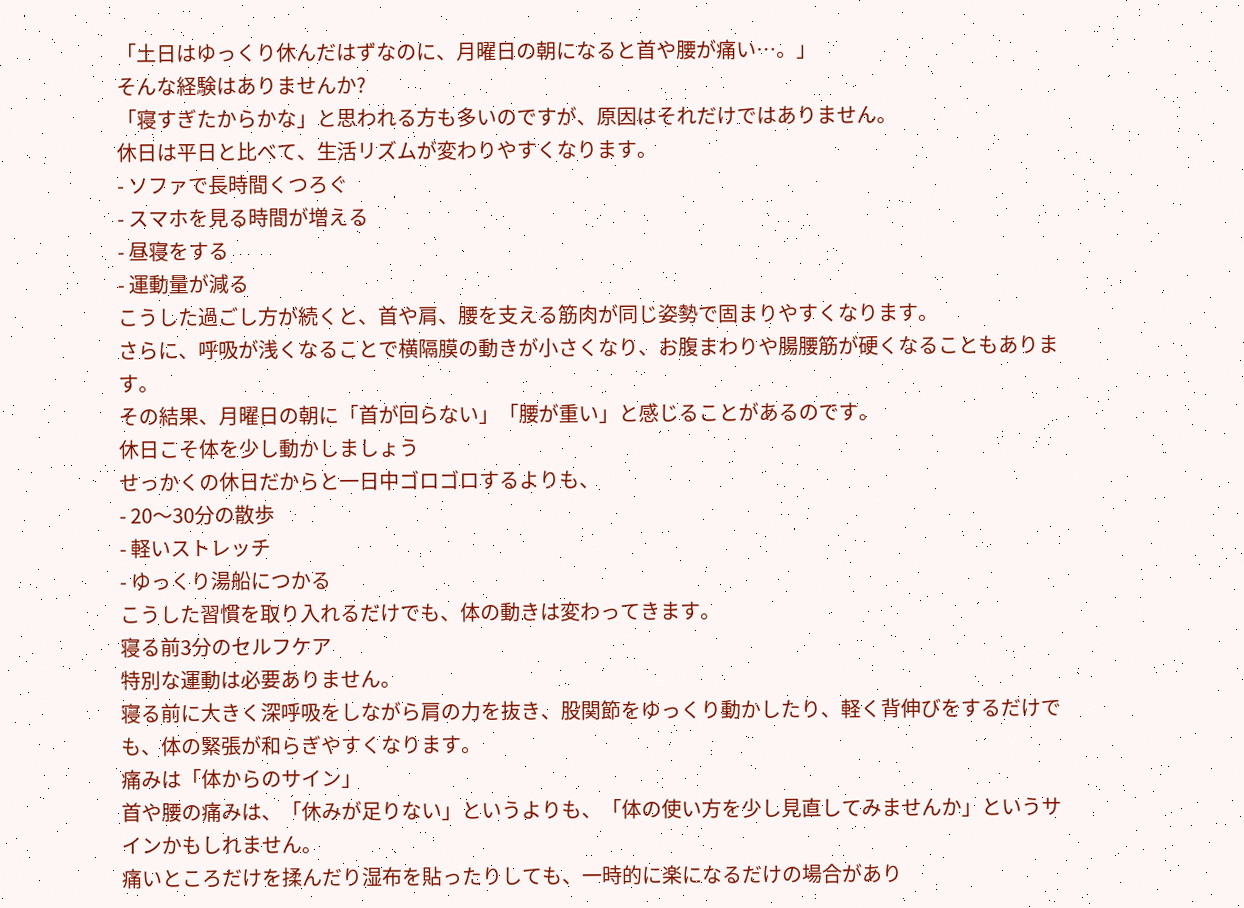「土日はゆっくり休んだはずなのに、月曜日の朝になると首や腰が痛い…。」
そんな経験はありませんか?
「寝すぎたからかな」と思われる方も多いのですが、原因はそれだけではありません。
休日は平日と比べて、生活リズムが変わりやすくなります。
- ソファで長時間くつろぐ
- スマホを見る時間が増える
- 昼寝をする
- 運動量が減る
こうした過ごし方が続くと、首や肩、腰を支える筋肉が同じ姿勢で固まりやすくなります。
さらに、呼吸が浅くなることで横隔膜の動きが小さくなり、お腹まわりや腸腰筋が硬くなることもあります。
その結果、月曜日の朝に「首が回らない」「腰が重い」と感じることがあるのです。
休日こそ体を少し動かしましょう
せっかくの休日だからと一日中ゴロゴロするよりも、
- 20〜30分の散歩
- 軽いストレッチ
- ゆっくり湯船につかる
こうした習慣を取り入れるだけでも、体の動きは変わってきます。
寝る前3分のセルフケア
特別な運動は必要ありません。
寝る前に大きく深呼吸をしながら肩の力を抜き、股関節をゆっくり動かしたり、軽く背伸びをするだけでも、体の緊張が和らぎやすくなります。
痛みは「体からのサイン」
首や腰の痛みは、「休みが足りない」というよりも、「体の使い方を少し見直してみませんか」というサインかもしれません。
痛いところだけを揉んだり湿布を貼ったりしても、一時的に楽になるだけの場合があり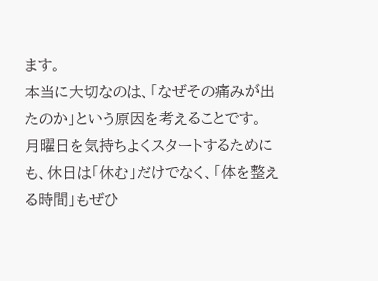ます。
本当に大切なのは、「なぜその痛みが出たのか」という原因を考えることです。
月曜日を気持ちよくスタートするためにも、休日は「休む」だけでなく、「体を整える時間」もぜひ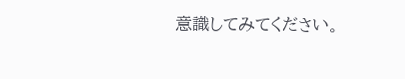意識してみてください。